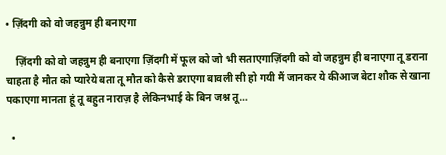• ज़िंदगी को वो जहन्नुम ही बनाएगा

    ज़िंदगी को वो जहन्नुम ही बनाएगा ज़िंदगी में फूल को जो भी सताएगाज़िंदगी को वो जहन्नुम ही बनाएगा तू डराना चाहता है मौत को प्यारेये बता तू मौत को कैसे डराएगा बावली सी हो गयी मैं जानकर ये कीआज बेटा शौक से खाना पकाएगा मानता हूं तू बहुत नाराज़ है लेकिनभाई के बिन जश्न तू…

  •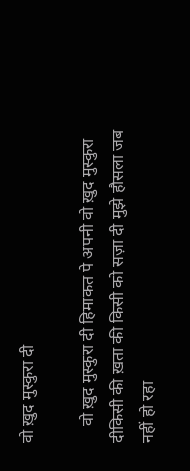वो ख़ुद मुस्कुरा दी

    वो ख़ुद मुस्कुरा दी हिमाकत पे अपनी वो ख़ुद मुस्कुरा दीकिसी की ख़ता की किसी को सज़ा दी मुझे हौसला जब नहीं हो रहा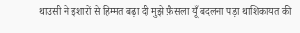थाउसी ने इशारों से हिम्मत बढ़ा दी मुझे फ़ैसला यूँ बदलना पड़ा थाशिकायत की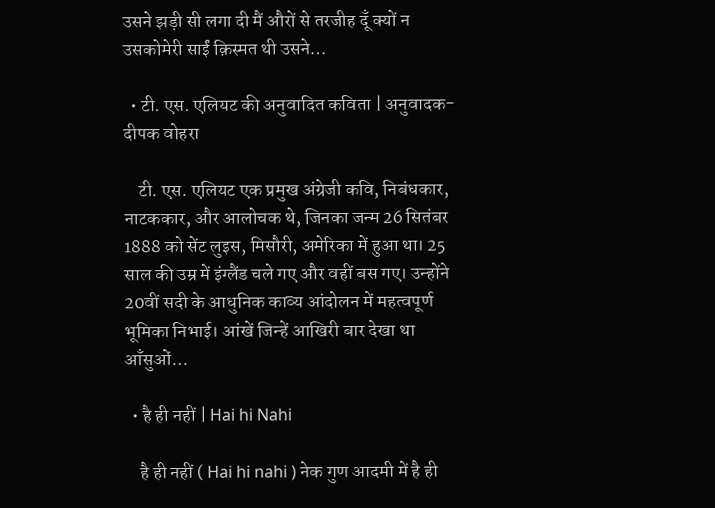उसने झड़ी सी लगा दी मैं औरों से तरजीह दूँ क्यों न उसकोमेरी साईं क़िस्मत थी उसने…

  • टी. एस. एलियट की अनुवादित कविता | अनुवादक- दीपक वोहरा

    टी. एस. एलियट एक प्रमुख अंग्रेजी कवि, निबंधकार, नाटककार, और आलोचक थे, जिनका जन्म 26 सितंबर 1888 को सेंट लुइस, मिसौरी, अमेरिका में हुआ था। 25 साल की उम्र में इंग्लैंड चले गए और वहीं बस गए। उन्होंने 20वीं सदी के आधुनिक काव्य आंदोलन में महत्वपूर्ण भूमिका निभाई। आंखें जिन्हें आखिरी बार देखा था आँसुओं…

  • है ही नहीं | Hai hi Nahi

    है ही नहीं ( Hai hi nahi ) नेक गुण आदमी में है ही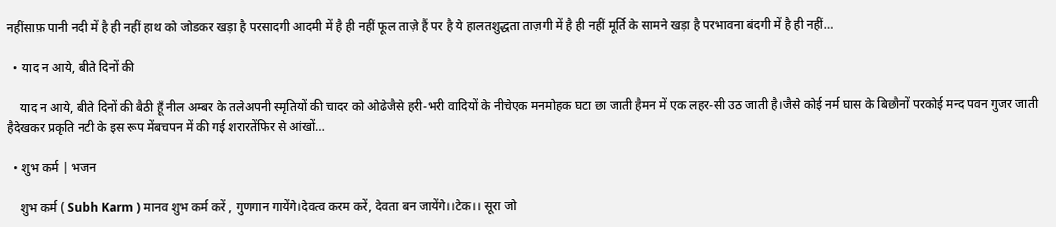नहींसाफ़ पानी नदी में है ही नहीं हाथ को जोडकर खड़ा है परसादगी आदमी में है ही नहीं फूल ताज़े हैं पर है ये हालतशुद्धता ताज़गी में है ही नहीं मूर्ति के सामने खड़ा है परभावना बंदगी में है ही नहीं…

  • याद न आये, बीते दिनों की

    याद न आये, बीते दिनों की बैठी हूँ नील अम्बर के तलेअपनी स्मृतियों की चादर को ओढेजैसे हरी-भरी वादियों के नीचेएक मनमोहक घटा छा जाती हैमन में एक लहर-सी उठ जाती है।जैसे कोई नर्म घास के बिछौनों परकोई मन्द पवन गुजर जाती हैदेखकर प्रकृति नटी के इस रूप मेंबचपन में की गई शरारतेंफिर से आंखों…

  • शुभ कर्म | भजन

    शुभ कर्म ( Subh Karm ) मानव शुभ कर्म करें , गुणगान गायेंगे।देवत्व करम करें, देवता बन जायेंगे।।टेक।। सूरा जो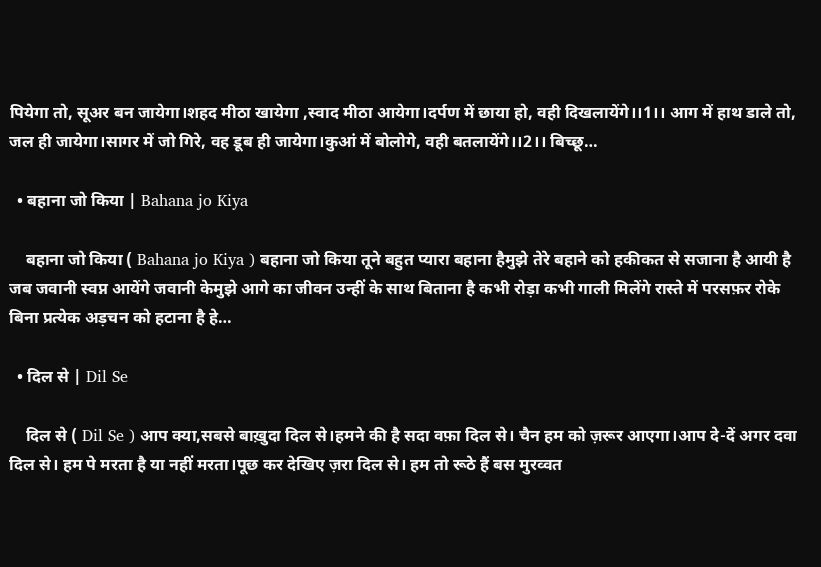पियेगा तो, सूअर बन जायेगा।शहद मीठा खायेगा ,स्वाद मीठा आयेगा।दर्पण में छाया हो, वही दिखलायेंगे।।1।। आग में हाथ डाले तो, जल ही जायेगा।सागर में जो गिरे, वह डूब ही जायेगा।कुआं में बोलोगे, वही बतलायेंगे।।2।। बिच्छू…

  • बहाना जो किया | Bahana jo Kiya

    बहाना जो किया ( Bahana jo Kiya ) बहाना जो किया तूने बहुत प्यारा बहाना हैमुझे तेरे बहाने को हकीकत से सजाना है आयी है जब जवानी स्वप्न आयेंगे जवानी केमुझे आगे का जीवन उन्हीं के साथ बिताना है कभी रोड़ा कभी गाली मिलेंगे रास्ते में परसफ़र रोके बिना प्रत्येक अड़चन को हटाना है हे…

  • दिल से | Dil Se

    दिल से ( Dil Se ) आप क्या,सबसे बाख़ुदा दिल से।हमने की है सदा वफ़ा दिल से। चैन हम को ज़रूर आएगा।आप दे-दें अगर दवा दिल से। हम पे मरता है या नहीं मरता।पूछ कर देखिए ज़रा दिल से। हम तो रूठे हैं बस मुरव्वत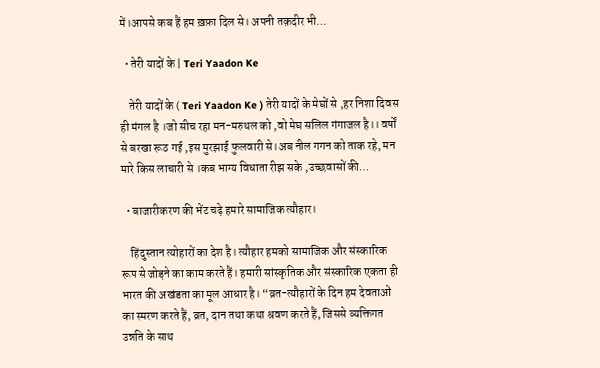में।आपसे कब हैं हम ख़फ़ा दिल से। अपनी तक़दीर भी…

  • तेरी यादों के | Teri Yaadon Ke

    तेरी यादों के ( Teri Yaadon Ke ) तेरी यादों के मेघों से ,हर निशा दिवस ही मंगल है ।जो सीच रहा मन-मरुथल को ,वो मेघ सलिल गंगाजल है।। वर्षों से बरखा रूठ गई ,इस मुरझाई फुलवारी से।अब नील गगन को ताक रहे, मन मारे किस लाचारी से ।कब भाग्य विधाता रीझ सके ,उच्छवासों की…

  • बाजारीकरण की भेंट चढ़े हमारे सामाजिक त्यौहार।

    हिंदुस्तान त्योहारों का देश है। त्यौहार हमको सामाजिक और संस्कारिक रूप से जोड़ने का काम करते हैं। हमारी सांस्कृतिक और संस्कारिक एकता ही भारत की अखंडता का मूल आधार है। “व्रत-त्यौहारों के दिन हम देवताओं का स्मरण करते हैं, व्रत, दान तथा कथा श्रवण करते हैं, जिससे व्यक्तिगत उन्नति के साथ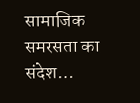सामाजिक समरसता का संदेश…